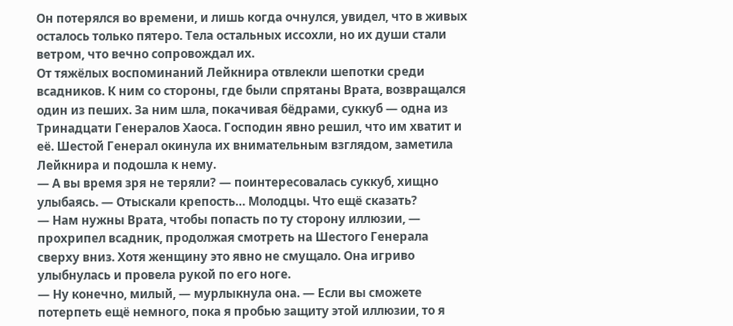Он потерялся во времени, и лишь когда очнулся, увидел, что в живых осталось только пятеро. Тела остальных иссохли, но их души стали ветром, что вечно сопровождал их.
От тяжёлых воспоминаний Лейкнира отвлекли шепотки среди всадников. К ним со стороны, где были спрятаны Врата, возвращался один из пеших. За ним шла, покачивая бёдрами, суккуб — одна из Тринадцати Генералов Хаоса. Господин явно решил, что им хватит и её. Шестой Генерал окинула их внимательным взглядом, заметила Лейкнира и подошла к нему.
— А вы время зря не теряли? — поинтересовалась суккуб, хищно улыбаясь. — Отыскали крепость… Молодцы. Что ещё сказать?
— Нам нужны Врата, чтобы попасть по ту сторону иллюзии, — прохрипел всадник, продолжая смотреть на Шестого Генерала сверху вниз. Хотя женщину это явно не смущало. Она игриво улыбнулась и провела рукой по его ноге.
— Ну конечно, милый, — мурлыкнула она. — Если вы сможете потерпеть ещё немного, пока я пробью защиту этой иллюзии, то я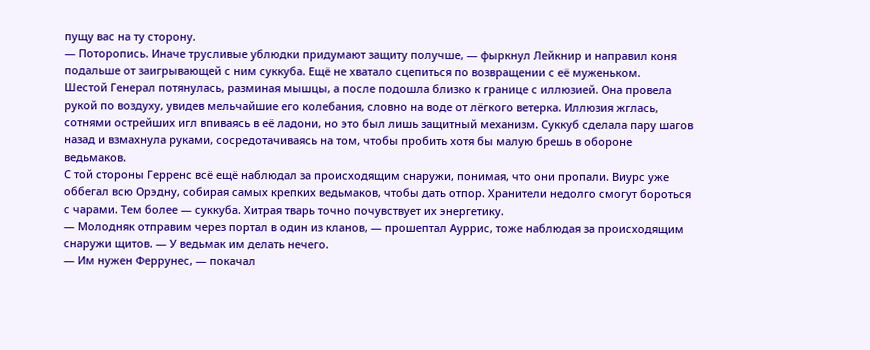пущу вас на ту сторону.
— Поторопись. Иначе трусливые ублюдки придумают защиту получше, — фыркнул Лейкнир и направил коня подальше от заигрывающей с ним суккуба. Ещё не хватало сцепиться по возвращении с её муженьком.
Шестой Генерал потянулась, разминая мышцы, а после подошла близко к границе с иллюзией. Она провела рукой по воздуху, увидев мельчайшие его колебания, словно на воде от лёгкого ветерка. Иллюзия жглась, сотнями острейших игл впиваясь в её ладони, но это был лишь защитный механизм. Суккуб сделала пару шагов назад и взмахнула руками, сосредотачиваясь на том, чтобы пробить хотя бы малую брешь в обороне ведьмаков.
С той стороны Герренс всё ещё наблюдал за происходящим снаружи, понимая, что они пропали. Виурс уже оббегал всю Орэдну, собирая самых крепких ведьмаков, чтобы дать отпор. Хранители недолго смогут бороться с чарами. Тем более — суккуба. Хитрая тварь точно почувствует их энергетику.
— Молодняк отправим через портал в один из кланов, — прошептал Ауррис, тоже наблюдая за происходящим снаружи щитов. — У ведьмак им делать нечего.
— Им нужен Феррунес, — покачал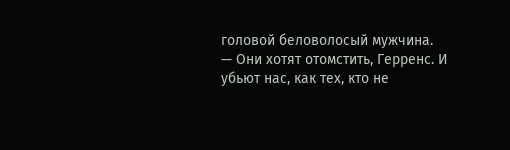головой беловолосый мужчина.
— Они хотят отомстить, Герренс. И убьют нас, как тех, кто не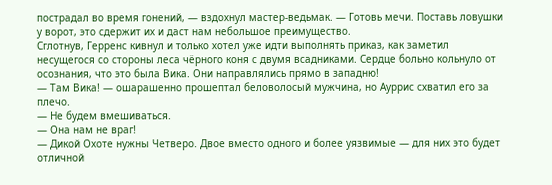пострадал во время гонений, — вздохнул мастер-ведьмак. — Готовь мечи. Поставь ловушки у ворот, это сдержит их и даст нам небольшое преимущество.
Сглотнув, Герренс кивнул и только хотел уже идти выполнять приказ, как заметил несущегося со стороны леса чёрного коня с двумя всадниками. Сердце больно кольнуло от осознания, что это была Вика. Они направлялись прямо в западню!
— Там Вика! — ошарашенно прошептал беловолосый мужчина, но Ауррис схватил его за плечо.
— Не будем вмешиваться.
— Она нам не враг!
— Дикой Охоте нужны Четверо. Двое вместо одного и более уязвимые — для них это будет отличной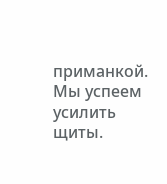приманкой. Мы успеем усилить щиты.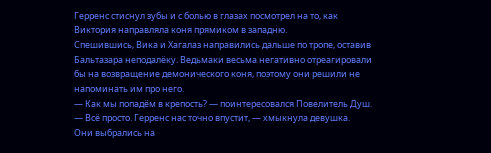Герренс стиснул зубы и с болью в глазах посмотрел на то, как Виктория направляла коня прямиком в западню.
Спешившись, Вика и Хагалаз направились дальше по тропе, оставив Бальтазара неподалёку. Ведьмаки весьма негативно отреагировали бы на возвращение демонического коня, поэтому они решили не напоминать им про него.
— Как мы попадём в крепость? — поинтересовался Повелитель Душ.
— Всё просто. Герренс нас точно впустит, — хмыкнула девушка.
Они выбрались на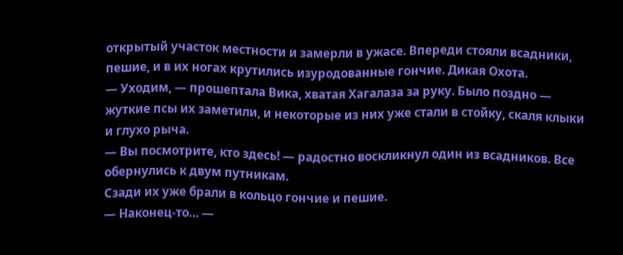открытый участок местности и замерли в ужасе. Впереди стояли всадники, пешие, и в их ногах крутились изуродованные гончие. Дикая Охота.
— Уходим, — прошептала Вика, хватая Хагалаза за руку. Было поздно — жуткие псы их заметили, и некоторые из них уже стали в стойку, скаля клыки и глухо рыча.
— Вы посмотрите, кто здесь! — радостно воскликнул один из всадников. Все обернулись к двум путникам.
Сзади их уже брали в кольцо гончие и пешие.
— Наконец-то… —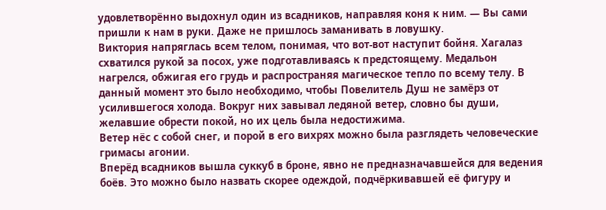удовлетворённо выдохнул один из всадников, направляя коня к ним. — Вы сами пришли к нам в руки. Даже не пришлось заманивать в ловушку.
Виктория напряглась всем телом, понимая, что вот-вот наступит бойня. Хагалаз схватился рукой за посох, уже подготавливаясь к предстоящему. Медальон нагрелся, обжигая его грудь и распространяя магическое тепло по всему телу. В данный момент это было необходимо, чтобы Повелитель Душ не замёрз от усилившегося холода. Вокруг них завывал ледяной ветер, словно бы души, желавшие обрести покой, но их цель была недостижима.
Ветер нёс с собой снег, и порой в его вихрях можно была разглядеть человеческие гримасы агонии.
Вперёд всадников вышла суккуб в броне, явно не предназначавшейся для ведения боёв. Это можно было назвать скорее одеждой, подчёркивавшей её фигуру и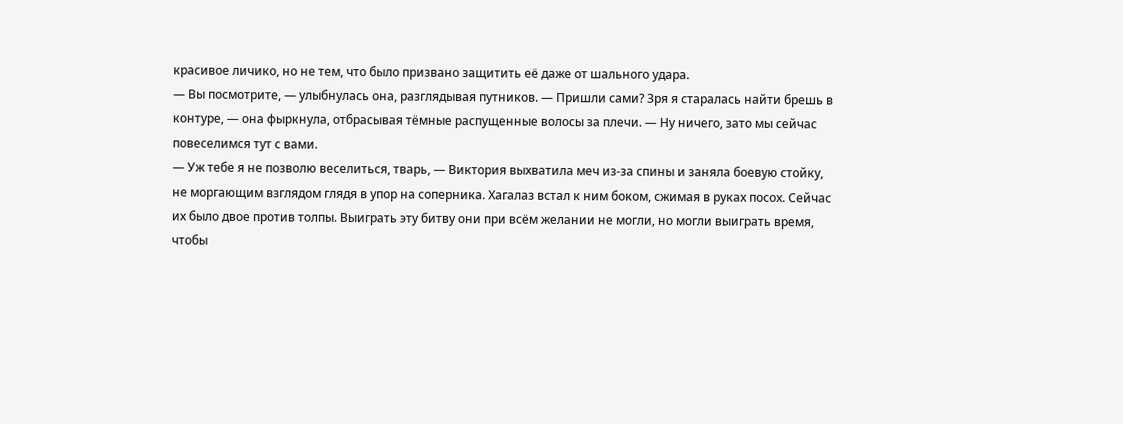красивое личико, но не тем, что было призвано защитить её даже от шального удара.
— Вы посмотрите, — улыбнулась она, разглядывая путников. — Пришли сами? Зря я старалась найти брешь в контуре, — она фыркнула, отбрасывая тёмные распущенные волосы за плечи. — Ну ничего, зато мы сейчас повеселимся тут с вами.
— Уж тебе я не позволю веселиться, тварь, — Виктория выхватила меч из-за спины и заняла боевую стойку, не моргающим взглядом глядя в упор на соперника. Хагалаз встал к ним боком, сжимая в руках посох. Сейчас их было двое против толпы. Выиграть эту битву они при всём желании не могли, но могли выиграть время, чтобы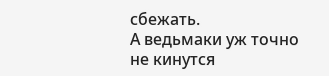сбежать.
А ведьмаки уж точно не кинутся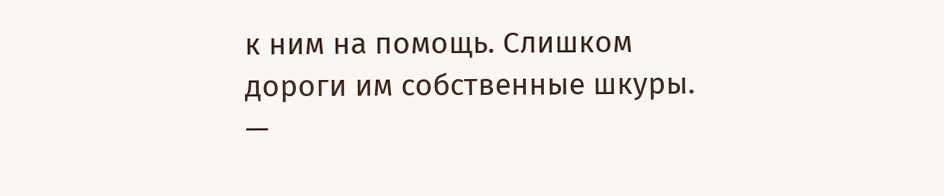к ним на помощь. Слишком дороги им собственные шкуры.
—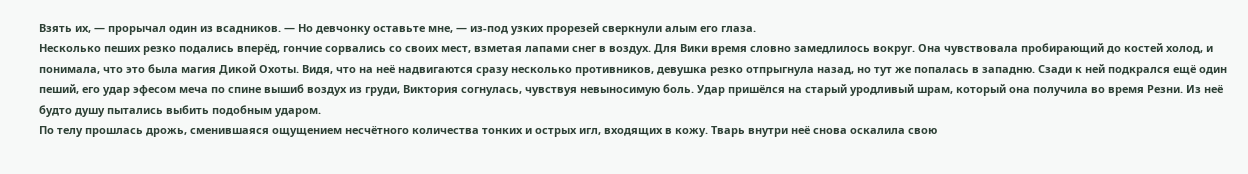Взять их, — прорычал один из всадников. — Но девчонку оставьте мне, — из-под узких прорезей сверкнули алым его глаза.
Несколько пеших резко подались вперёд, гончие сорвались со своих мест, взметая лапами снег в воздух. Для Вики время словно замедлилось вокруг. Она чувствовала пробирающий до костей холод, и понимала, что это была магия Дикой Охоты. Видя, что на неё надвигаются сразу несколько противников, девушка резко отпрыгнула назад, но тут же попалась в западню. Сзади к ней подкрался ещё один пеший, его удар эфесом меча по спине вышиб воздух из груди, Виктория согнулась, чувствуя невыносимую боль. Удар пришёлся на старый уродливый шрам, который она получила во время Резни. Из неё будто душу пытались выбить подобным ударом.
По телу прошлась дрожь, сменившаяся ощущением несчётного количества тонких и острых игл, входящих в кожу. Тварь внутри неё снова оскалила свою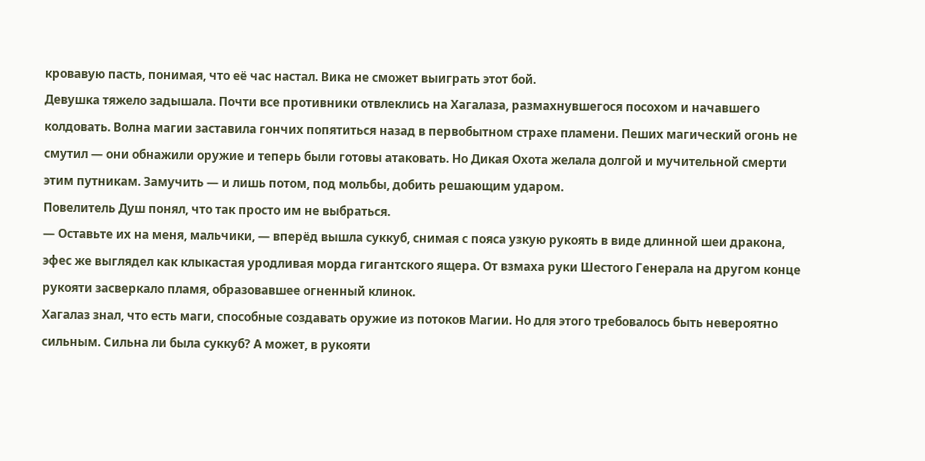кровавую пасть, понимая, что её час настал. Вика не сможет выиграть этот бой.
Девушка тяжело задышала. Почти все противники отвлеклись на Хагалаза, размахнувшегося посохом и начавшего колдовать. Волна магии заставила гончих попятиться назад в первобытном страхе пламени. Пеших магический огонь не смутил — они обнажили оружие и теперь были готовы атаковать. Но Дикая Охота желала долгой и мучительной смерти этим путникам. Замучить — и лишь потом, под мольбы, добить решающим ударом.
Повелитель Душ понял, что так просто им не выбраться.
— Оставьте их на меня, мальчики, — вперёд вышла суккуб, снимая с пояса узкую рукоять в виде длинной шеи дракона, эфес же выглядел как клыкастая уродливая морда гигантского ящера. От взмаха руки Шестого Генерала на другом конце рукояти засверкало пламя, образовавшее огненный клинок.
Хагалаз знал, что есть маги, способные создавать оружие из потоков Магии. Но для этого требовалось быть невероятно сильным. Сильна ли была суккуб? А может, в рукояти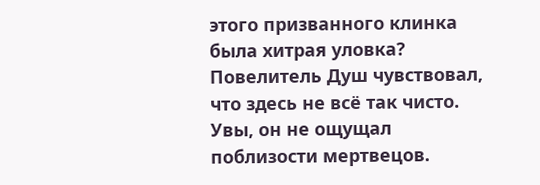этого призванного клинка была хитрая уловка? Повелитель Душ чувствовал, что здесь не всё так чисто.
Увы, он не ощущал поблизости мертвецов.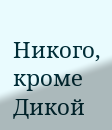Никого, кроме Дикой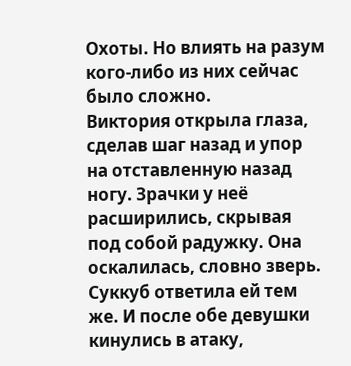Охоты. Но влиять на разум кого-либо из них сейчас было сложно.
Виктория открыла глаза, сделав шаг назад и упор на отставленную назад ногу. Зрачки у неё расширились, скрывая под собой радужку. Она оскалилась, словно зверь.
Суккуб ответила ей тем же. И после обе девушки кинулись в атаку,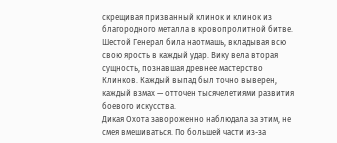скрещивая призванный клинок и клинок из благородного металла в кровопролитной битве. Шестой Генерал била наотмашь, вкладывая всю свою ярость в каждый удар. Вику вела вторая сущность, познавшая древнее мастерство Клинков. Каждый выпад был точно выверен, каждый взмах — отточен тысячелетиями развития боевого искусства.
Дикая Охота завороженно наблюдала за этим, не смея вмешиваться. По большей части из-за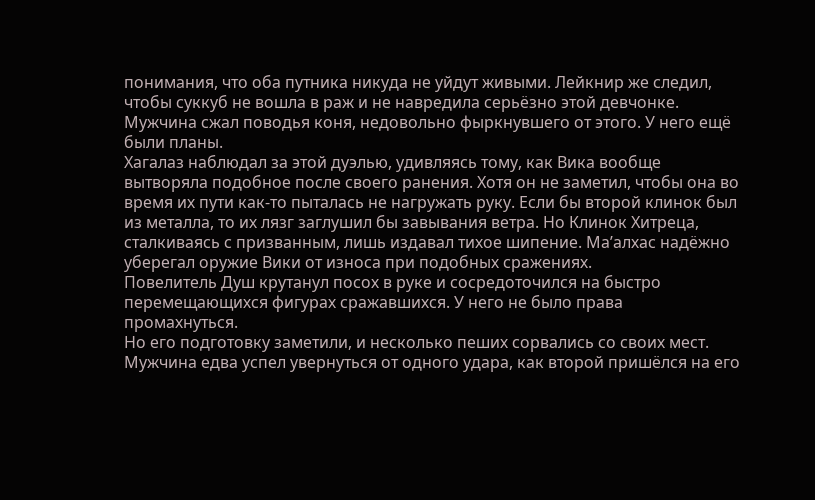понимания, что оба путника никуда не уйдут живыми. Лейкнир же следил, чтобы суккуб не вошла в раж и не навредила серьёзно этой девчонке. Мужчина сжал поводья коня, недовольно фыркнувшего от этого. У него ещё были планы.
Хагалаз наблюдал за этой дуэлью, удивляясь тому, как Вика вообще вытворяла подобное после своего ранения. Хотя он не заметил, чтобы она во время их пути как-то пыталась не нагружать руку. Если бы второй клинок был из металла, то их лязг заглушил бы завывания ветра. Но Клинок Хитреца, сталкиваясь с призванным, лишь издавал тихое шипение. Ма’алхас надёжно уберегал оружие Вики от износа при подобных сражениях.
Повелитель Душ крутанул посох в руке и сосредоточился на быстро перемещающихся фигурах сражавшихся. У него не было права промахнуться.
Но его подготовку заметили, и несколько пеших сорвались со своих мест. Мужчина едва успел увернуться от одного удара, как второй пришёлся на его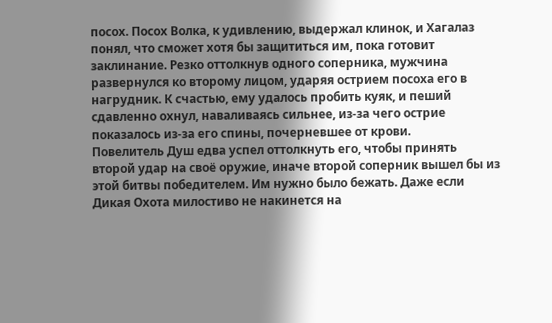посох. Посох Волка, к удивлению, выдержал клинок, и Хагалаз понял, что сможет хотя бы защититься им, пока готовит заклинание. Резко оттолкнув одного соперника, мужчина развернулся ко второму лицом, ударяя острием посоха его в нагрудник. К счастью, ему удалось пробить куяк, и пеший сдавленно охнул, наваливаясь сильнее, из-за чего острие показалось из-за его спины, почерневшее от крови.
Повелитель Душ едва успел оттолкнуть его, чтобы принять второй удар на своё оружие, иначе второй соперник вышел бы из этой битвы победителем. Им нужно было бежать. Даже если Дикая Охота милостиво не накинется на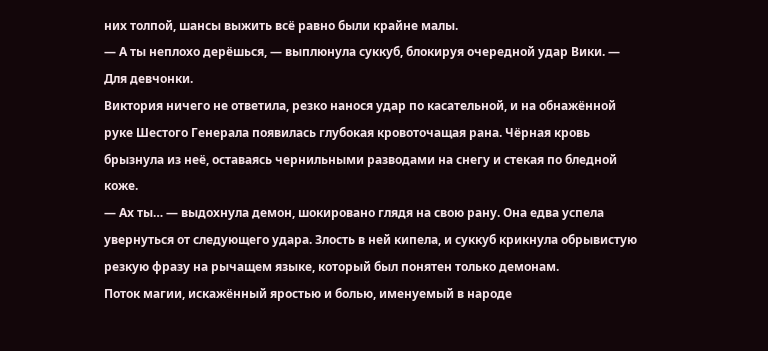них толпой, шансы выжить всё равно были крайне малы.
— А ты неплохо дерёшься, — выплюнула суккуб, блокируя очередной удар Вики. — Для девчонки.
Виктория ничего не ответила, резко нанося удар по касательной, и на обнажённой руке Шестого Генерала появилась глубокая кровоточащая рана. Чёрная кровь брызнула из неё, оставаясь чернильными разводами на снегу и стекая по бледной коже.
— Ах ты… — выдохнула демон, шокировано глядя на свою рану. Она едва успела увернуться от следующего удара. Злость в ней кипела, и суккуб крикнула обрывистую резкую фразу на рычащем языке, который был понятен только демонам.
Поток магии, искажённый яростью и болью, именуемый в народе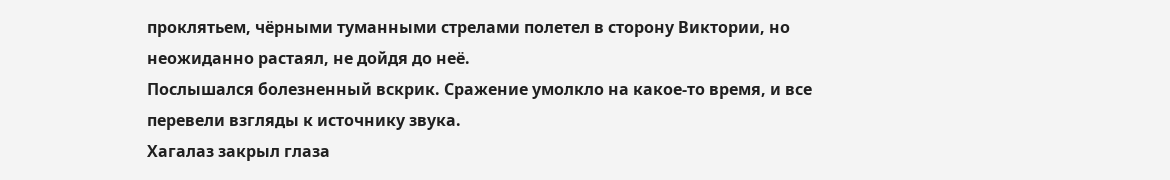проклятьем, чёрными туманными стрелами полетел в сторону Виктории, но неожиданно растаял, не дойдя до неё.
Послышался болезненный вскрик. Сражение умолкло на какое-то время, и все перевели взгляды к источнику звука.
Хагалаз закрыл глаза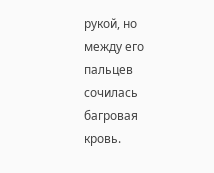рукой, но между его пальцев сочилась багровая кровь.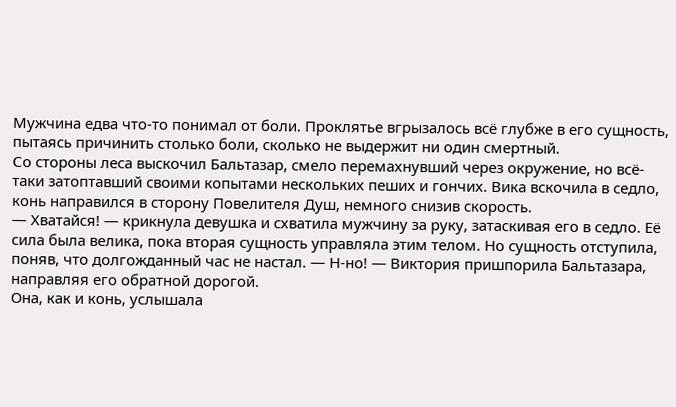Мужчина едва что-то понимал от боли. Проклятье вгрызалось всё глубже в его сущность, пытаясь причинить столько боли, сколько не выдержит ни один смертный.
Со стороны леса выскочил Бальтазар, смело перемахнувший через окружение, но всё-таки затоптавший своими копытами нескольких пеших и гончих. Вика вскочила в седло, конь направился в сторону Повелителя Душ, немного снизив скорость.
— Хватайся! — крикнула девушка и схватила мужчину за руку, затаскивая его в седло. Её сила была велика, пока вторая сущность управляла этим телом. Но сущность отступила, поняв, что долгожданный час не настал. — Н-но! — Виктория пришпорила Бальтазара, направляя его обратной дорогой.
Она, как и конь, услышала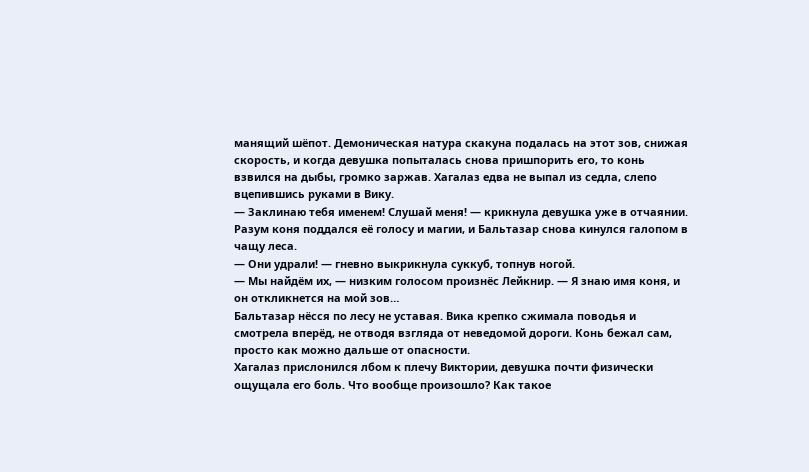манящий шёпот. Демоническая натура скакуна подалась на этот зов, снижая скорость, и когда девушка попыталась снова пришпорить его, то конь взвился на дыбы, громко заржав. Хагалаз едва не выпал из седла, слепо вцепившись руками в Вику.
— Заклинаю тебя именем! Слушай меня! — крикнула девушка уже в отчаянии.
Разум коня поддался её голосу и магии, и Бальтазар снова кинулся галопом в чащу леса.
— Они удрали! — гневно выкрикнула суккуб, топнув ногой.
— Мы найдём их, — низким голосом произнёс Лейкнир. — Я знаю имя коня, и он откликнется на мой зов…
Бальтазар нёсся по лесу не уставая. Вика крепко сжимала поводья и смотрела вперёд, не отводя взгляда от неведомой дороги. Конь бежал сам, просто как можно дальше от опасности.
Хагалаз прислонился лбом к плечу Виктории, девушка почти физически ощущала его боль. Что вообще произошло? Как такое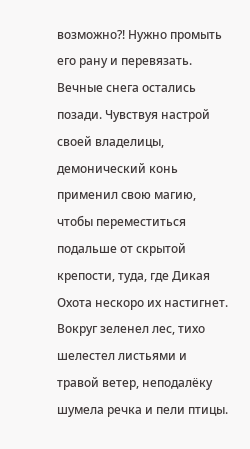возможно?! Нужно промыть его рану и перевязать.
Вечные снега остались позади. Чувствуя настрой своей владелицы, демонический конь применил свою магию, чтобы переместиться подальше от скрытой крепости, туда, где Дикая Охота нескоро их настигнет. Вокруг зеленел лес, тихо шелестел листьями и травой ветер, неподалёку шумела речка и пели птицы.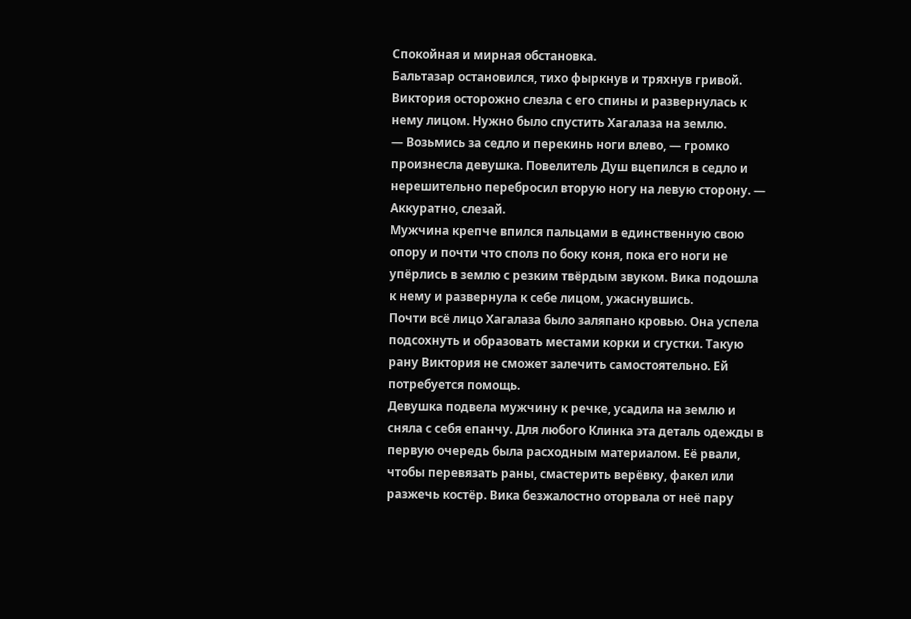Спокойная и мирная обстановка.
Бальтазар остановился, тихо фыркнув и тряхнув гривой. Виктория осторожно слезла с его спины и развернулась к нему лицом. Нужно было спустить Хагалаза на землю.
— Возьмись за седло и перекинь ноги влево, — громко произнесла девушка. Повелитель Душ вцепился в седло и нерешительно перебросил вторую ногу на левую сторону. — Аккуратно, слезай.
Мужчина крепче впился пальцами в единственную свою опору и почти что сполз по боку коня, пока его ноги не упёрлись в землю с резким твёрдым звуком. Вика подошла к нему и развернула к себе лицом, ужаснувшись.
Почти всё лицо Хагалаза было заляпано кровью. Она успела подсохнуть и образовать местами корки и сгустки. Такую рану Виктория не сможет залечить самостоятельно. Ей потребуется помощь.
Девушка подвела мужчину к речке, усадила на землю и сняла с себя епанчу. Для любого Клинка эта деталь одежды в первую очередь была расходным материалом. Её рвали, чтобы перевязать раны, смастерить верёвку, факел или разжечь костёр. Вика безжалостно оторвала от неё пару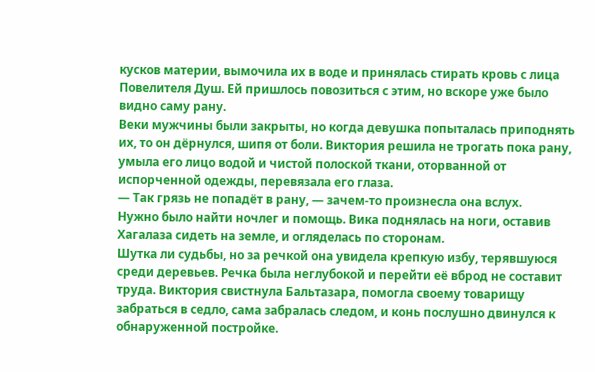кусков материи, вымочила их в воде и принялась стирать кровь с лица Повелителя Душ. Ей пришлось повозиться с этим, но вскоре уже было видно саму рану.
Веки мужчины были закрыты, но когда девушка попыталась приподнять их, то он дёрнулся, шипя от боли. Виктория решила не трогать пока рану, умыла его лицо водой и чистой полоской ткани, оторванной от испорченной одежды, перевязала его глаза.
— Так грязь не попадёт в рану, — зачем-то произнесла она вслух.
Нужно было найти ночлег и помощь. Вика поднялась на ноги, оставив Хагалаза сидеть на земле, и огляделась по сторонам.
Шутка ли судьбы, но за речкой она увидела крепкую избу, терявшуюся среди деревьев. Речка была неглубокой и перейти её вброд не составит труда. Виктория свистнула Бальтазара, помогла своему товарищу забраться в седло, сама забралась следом, и конь послушно двинулся к обнаруженной постройке.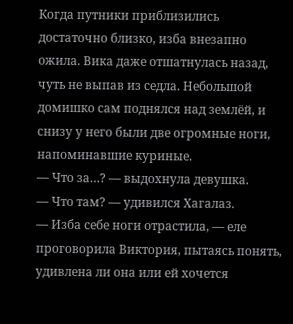Когда путники приблизились достаточно близко, изба внезапно ожила. Вика даже отшатнулась назад, чуть не выпав из седла. Небольшой домишко сам поднялся над землёй, и снизу у него были две огромные ноги, напоминавшие куриные.
— Что за…? — выдохнула девушка.
— Что там? — удивился Хагалаз.
— Изба себе ноги отрастила, — еле проговорила Виктория, пытаясь понять, удивлена ли она или ей хочется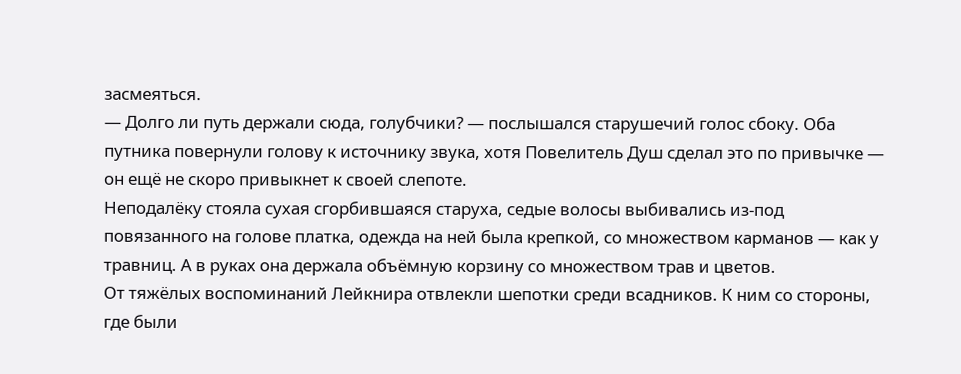засмеяться.
— Долго ли путь держали сюда, голубчики? — послышался старушечий голос сбоку. Оба путника повернули голову к источнику звука, хотя Повелитель Душ сделал это по привычке — он ещё не скоро привыкнет к своей слепоте.
Неподалёку стояла сухая сгорбившаяся старуха, седые волосы выбивались из-под повязанного на голове платка, одежда на ней была крепкой, со множеством карманов — как у травниц. А в руках она держала объёмную корзину со множеством трав и цветов.
От тяжёлых воспоминаний Лейкнира отвлекли шепотки среди всадников. К ним со стороны, где были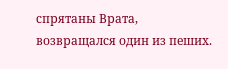спрятаны Врата, возвращался один из пеших.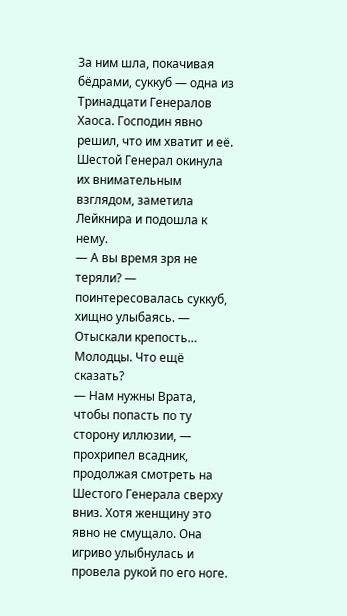За ним шла, покачивая бёдрами, суккуб — одна из Тринадцати Генералов Хаоса. Господин явно решил, что им хватит и её. Шестой Генерал окинула их внимательным взглядом, заметила Лейкнира и подошла к нему.
— А вы время зря не теряли? — поинтересовалась суккуб, хищно улыбаясь. — Отыскали крепость… Молодцы. Что ещё сказать?
— Нам нужны Врата, чтобы попасть по ту сторону иллюзии, — прохрипел всадник, продолжая смотреть на Шестого Генерала сверху вниз. Хотя женщину это явно не смущало. Она игриво улыбнулась и провела рукой по его ноге.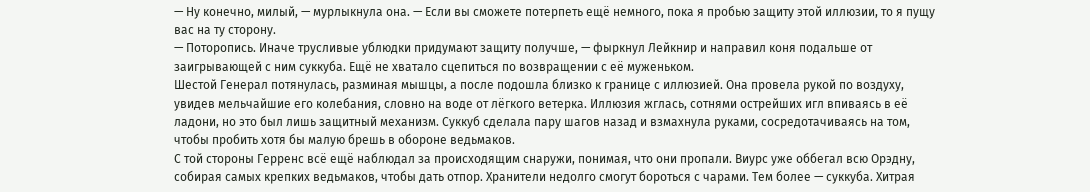— Ну конечно, милый, — мурлыкнула она. — Если вы сможете потерпеть ещё немного, пока я пробью защиту этой иллюзии, то я пущу вас на ту сторону.
— Поторопись. Иначе трусливые ублюдки придумают защиту получше, — фыркнул Лейкнир и направил коня подальше от заигрывающей с ним суккуба. Ещё не хватало сцепиться по возвращении с её муженьком.
Шестой Генерал потянулась, разминая мышцы, а после подошла близко к границе с иллюзией. Она провела рукой по воздуху, увидев мельчайшие его колебания, словно на воде от лёгкого ветерка. Иллюзия жглась, сотнями острейших игл впиваясь в её ладони, но это был лишь защитный механизм. Суккуб сделала пару шагов назад и взмахнула руками, сосредотачиваясь на том, чтобы пробить хотя бы малую брешь в обороне ведьмаков.
С той стороны Герренс всё ещё наблюдал за происходящим снаружи, понимая, что они пропали. Виурс уже оббегал всю Орэдну, собирая самых крепких ведьмаков, чтобы дать отпор. Хранители недолго смогут бороться с чарами. Тем более — суккуба. Хитрая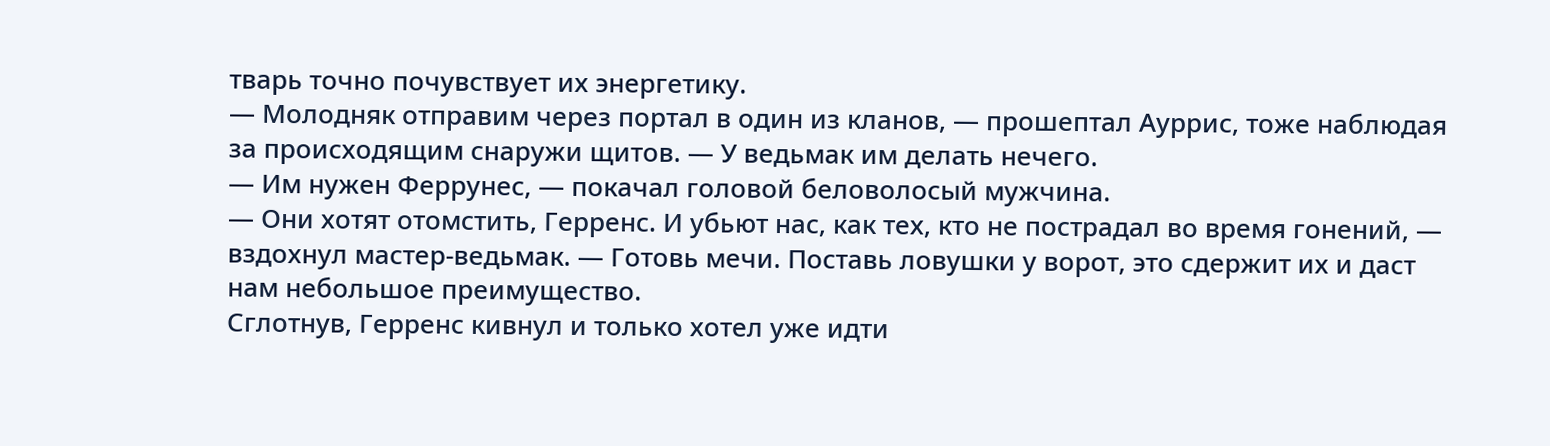тварь точно почувствует их энергетику.
— Молодняк отправим через портал в один из кланов, — прошептал Ауррис, тоже наблюдая за происходящим снаружи щитов. — У ведьмак им делать нечего.
— Им нужен Феррунес, — покачал головой беловолосый мужчина.
— Они хотят отомстить, Герренс. И убьют нас, как тех, кто не пострадал во время гонений, — вздохнул мастер-ведьмак. — Готовь мечи. Поставь ловушки у ворот, это сдержит их и даст нам небольшое преимущество.
Сглотнув, Герренс кивнул и только хотел уже идти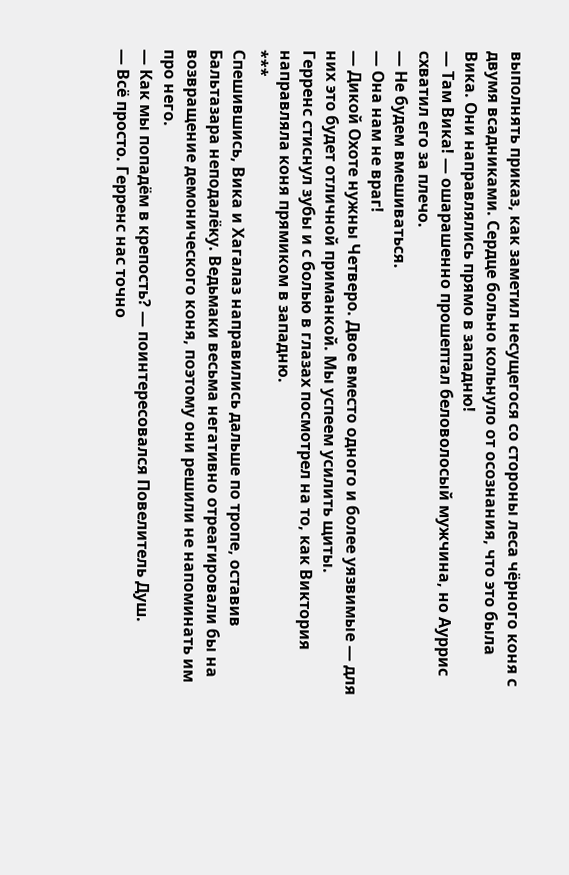выполнять приказ, как заметил несущегося со стороны леса чёрного коня с двумя всадниками. Сердце больно кольнуло от осознания, что это была Вика. Они направлялись прямо в западню!
— Там Вика! — ошарашенно прошептал беловолосый мужчина, но Ауррис схватил его за плечо.
— Не будем вмешиваться.
— Она нам не враг!
— Дикой Охоте нужны Четверо. Двое вместо одного и более уязвимые — для них это будет отличной приманкой. Мы успеем усилить щиты.
Герренс стиснул зубы и с болью в глазах посмотрел на то, как Виктория направляла коня прямиком в западню.
***
Спешившись, Вика и Хагалаз направились дальше по тропе, оставив Бальтазара неподалёку. Ведьмаки весьма негативно отреагировали бы на возвращение демонического коня, поэтому они решили не напоминать им про него.
— Как мы попадём в крепость? — поинтересовался Повелитель Душ.
— Всё просто. Герренс нас точно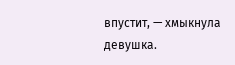впустит, — хмыкнула девушка.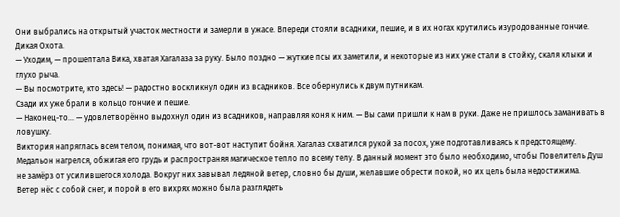Они выбрались на открытый участок местности и замерли в ужасе. Впереди стояли всадники, пешие, и в их ногах крутились изуродованные гончие. Дикая Охота.
— Уходим, — прошептала Вика, хватая Хагалаза за руку. Было поздно — жуткие псы их заметили, и некоторые из них уже стали в стойку, скаля клыки и глухо рыча.
— Вы посмотрите, кто здесь! — радостно воскликнул один из всадников. Все обернулись к двум путникам.
Сзади их уже брали в кольцо гончие и пешие.
— Наконец-то… — удовлетворённо выдохнул один из всадников, направляя коня к ним. — Вы сами пришли к нам в руки. Даже не пришлось заманивать в ловушку.
Виктория напряглась всем телом, понимая, что вот-вот наступит бойня. Хагалаз схватился рукой за посох, уже подготавливаясь к предстоящему. Медальон нагрелся, обжигая его грудь и распространяя магическое тепло по всему телу. В данный момент это было необходимо, чтобы Повелитель Душ не замёрз от усилившегося холода. Вокруг них завывал ледяной ветер, словно бы души, желавшие обрести покой, но их цель была недостижима.
Ветер нёс с собой снег, и порой в его вихрях можно была разглядеть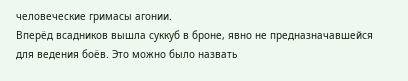человеческие гримасы агонии.
Вперёд всадников вышла суккуб в броне, явно не предназначавшейся для ведения боёв. Это можно было назвать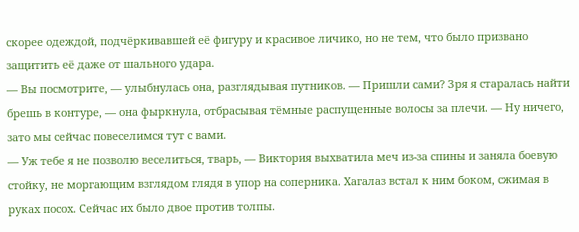скорее одеждой, подчёркивавшей её фигуру и красивое личико, но не тем, что было призвано защитить её даже от шального удара.
— Вы посмотрите, — улыбнулась она, разглядывая путников. — Пришли сами? Зря я старалась найти брешь в контуре, — она фыркнула, отбрасывая тёмные распущенные волосы за плечи. — Ну ничего, зато мы сейчас повеселимся тут с вами.
— Уж тебе я не позволю веселиться, тварь, — Виктория выхватила меч из-за спины и заняла боевую стойку, не моргающим взглядом глядя в упор на соперника. Хагалаз встал к ним боком, сжимая в руках посох. Сейчас их было двое против толпы.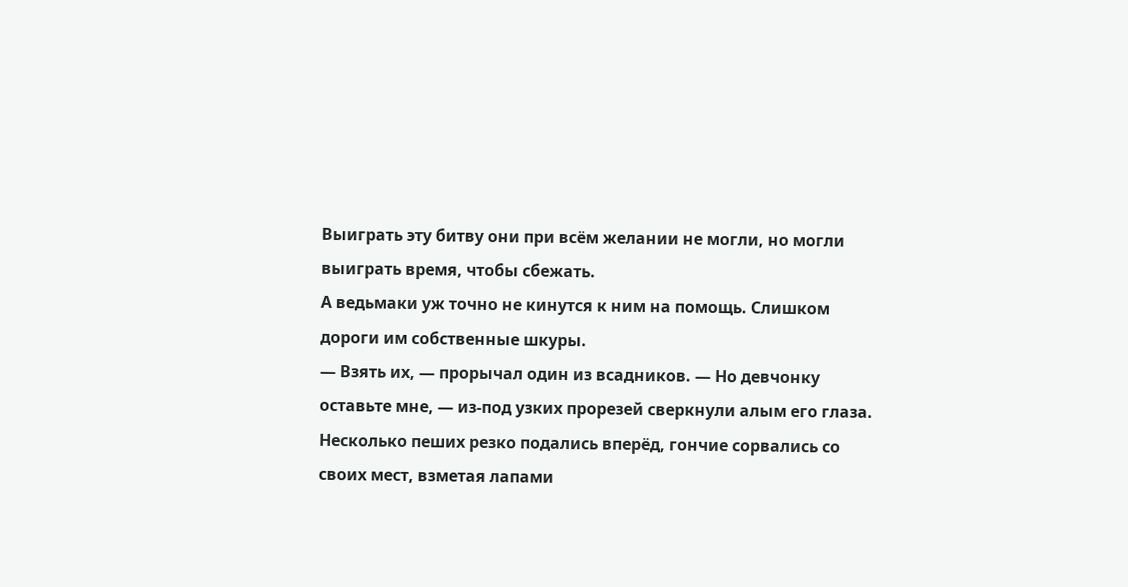Выиграть эту битву они при всём желании не могли, но могли выиграть время, чтобы сбежать.
А ведьмаки уж точно не кинутся к ним на помощь. Слишком дороги им собственные шкуры.
— Взять их, — прорычал один из всадников. — Но девчонку оставьте мне, — из-под узких прорезей сверкнули алым его глаза.
Несколько пеших резко подались вперёд, гончие сорвались со своих мест, взметая лапами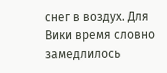снег в воздух. Для Вики время словно замедлилось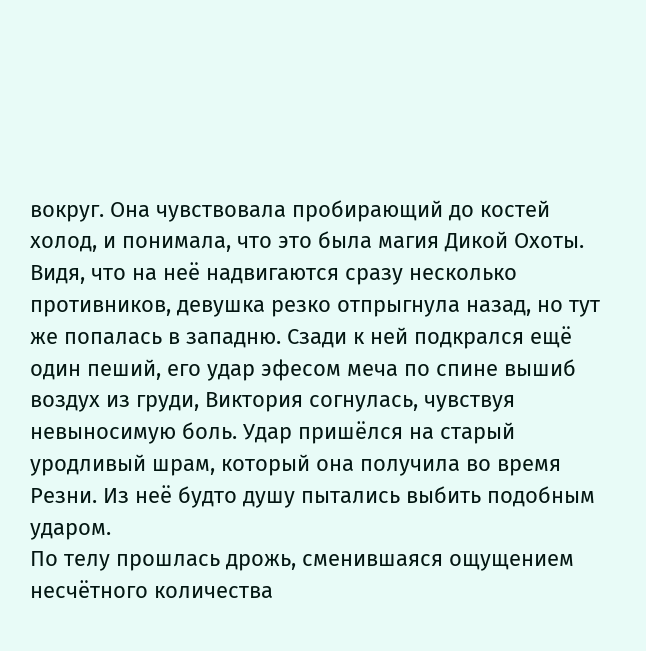вокруг. Она чувствовала пробирающий до костей холод, и понимала, что это была магия Дикой Охоты. Видя, что на неё надвигаются сразу несколько противников, девушка резко отпрыгнула назад, но тут же попалась в западню. Сзади к ней подкрался ещё один пеший, его удар эфесом меча по спине вышиб воздух из груди, Виктория согнулась, чувствуя невыносимую боль. Удар пришёлся на старый уродливый шрам, который она получила во время Резни. Из неё будто душу пытались выбить подобным ударом.
По телу прошлась дрожь, сменившаяся ощущением несчётного количества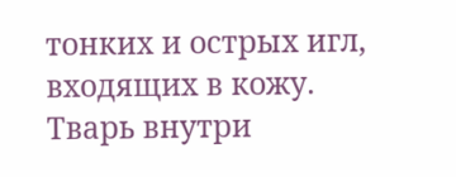тонких и острых игл, входящих в кожу. Тварь внутри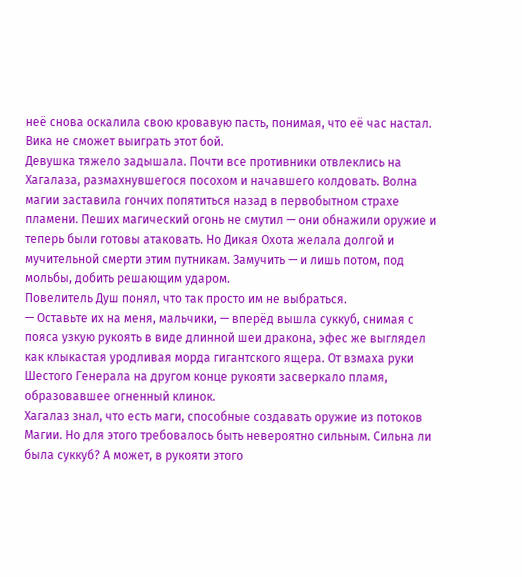неё снова оскалила свою кровавую пасть, понимая, что её час настал. Вика не сможет выиграть этот бой.
Девушка тяжело задышала. Почти все противники отвлеклись на Хагалаза, размахнувшегося посохом и начавшего колдовать. Волна магии заставила гончих попятиться назад в первобытном страхе пламени. Пеших магический огонь не смутил — они обнажили оружие и теперь были готовы атаковать. Но Дикая Охота желала долгой и мучительной смерти этим путникам. Замучить — и лишь потом, под мольбы, добить решающим ударом.
Повелитель Душ понял, что так просто им не выбраться.
— Оставьте их на меня, мальчики, — вперёд вышла суккуб, снимая с пояса узкую рукоять в виде длинной шеи дракона, эфес же выглядел как клыкастая уродливая морда гигантского ящера. От взмаха руки Шестого Генерала на другом конце рукояти засверкало пламя, образовавшее огненный клинок.
Хагалаз знал, что есть маги, способные создавать оружие из потоков Магии. Но для этого требовалось быть невероятно сильным. Сильна ли была суккуб? А может, в рукояти этого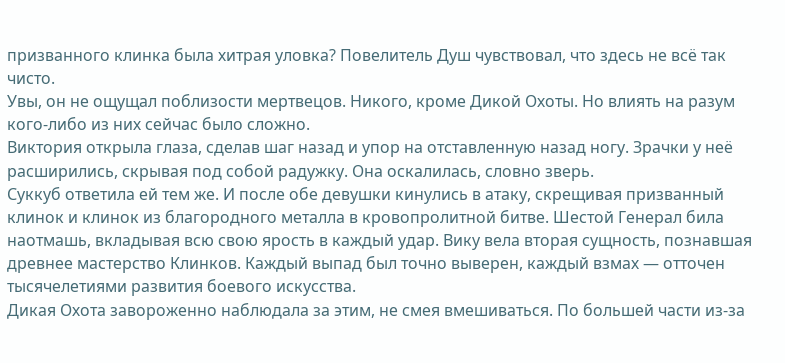призванного клинка была хитрая уловка? Повелитель Душ чувствовал, что здесь не всё так чисто.
Увы, он не ощущал поблизости мертвецов. Никого, кроме Дикой Охоты. Но влиять на разум кого-либо из них сейчас было сложно.
Виктория открыла глаза, сделав шаг назад и упор на отставленную назад ногу. Зрачки у неё расширились, скрывая под собой радужку. Она оскалилась, словно зверь.
Суккуб ответила ей тем же. И после обе девушки кинулись в атаку, скрещивая призванный клинок и клинок из благородного металла в кровопролитной битве. Шестой Генерал била наотмашь, вкладывая всю свою ярость в каждый удар. Вику вела вторая сущность, познавшая древнее мастерство Клинков. Каждый выпад был точно выверен, каждый взмах — отточен тысячелетиями развития боевого искусства.
Дикая Охота завороженно наблюдала за этим, не смея вмешиваться. По большей части из-за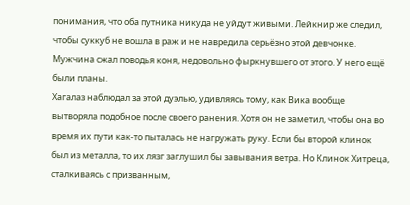понимания, что оба путника никуда не уйдут живыми. Лейкнир же следил, чтобы суккуб не вошла в раж и не навредила серьёзно этой девчонке. Мужчина сжал поводья коня, недовольно фыркнувшего от этого. У него ещё были планы.
Хагалаз наблюдал за этой дуэлью, удивляясь тому, как Вика вообще вытворяла подобное после своего ранения. Хотя он не заметил, чтобы она во время их пути как-то пыталась не нагружать руку. Если бы второй клинок был из металла, то их лязг заглушил бы завывания ветра. Но Клинок Хитреца, сталкиваясь с призванным,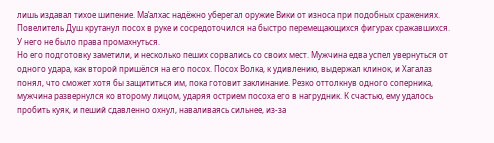лишь издавал тихое шипение. Ма’алхас надёжно уберегал оружие Вики от износа при подобных сражениях.
Повелитель Душ крутанул посох в руке и сосредоточился на быстро перемещающихся фигурах сражавшихся. У него не было права промахнуться.
Но его подготовку заметили, и несколько пеших сорвались со своих мест. Мужчина едва успел увернуться от одного удара, как второй пришёлся на его посох. Посох Волка, к удивлению, выдержал клинок, и Хагалаз понял, что сможет хотя бы защититься им, пока готовит заклинание. Резко оттолкнув одного соперника, мужчина развернулся ко второму лицом, ударяя острием посоха его в нагрудник. К счастью, ему удалось пробить куяк, и пеший сдавленно охнул, наваливаясь сильнее, из-за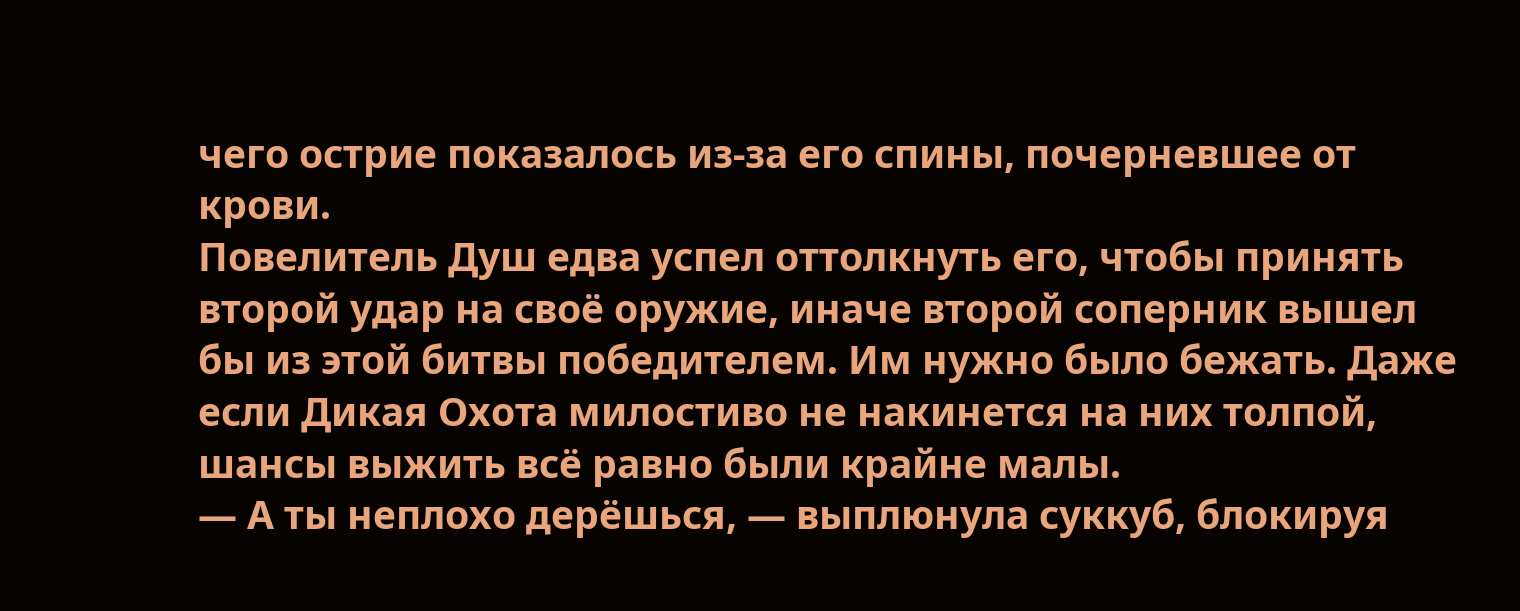чего острие показалось из-за его спины, почерневшее от крови.
Повелитель Душ едва успел оттолкнуть его, чтобы принять второй удар на своё оружие, иначе второй соперник вышел бы из этой битвы победителем. Им нужно было бежать. Даже если Дикая Охота милостиво не накинется на них толпой, шансы выжить всё равно были крайне малы.
— А ты неплохо дерёшься, — выплюнула суккуб, блокируя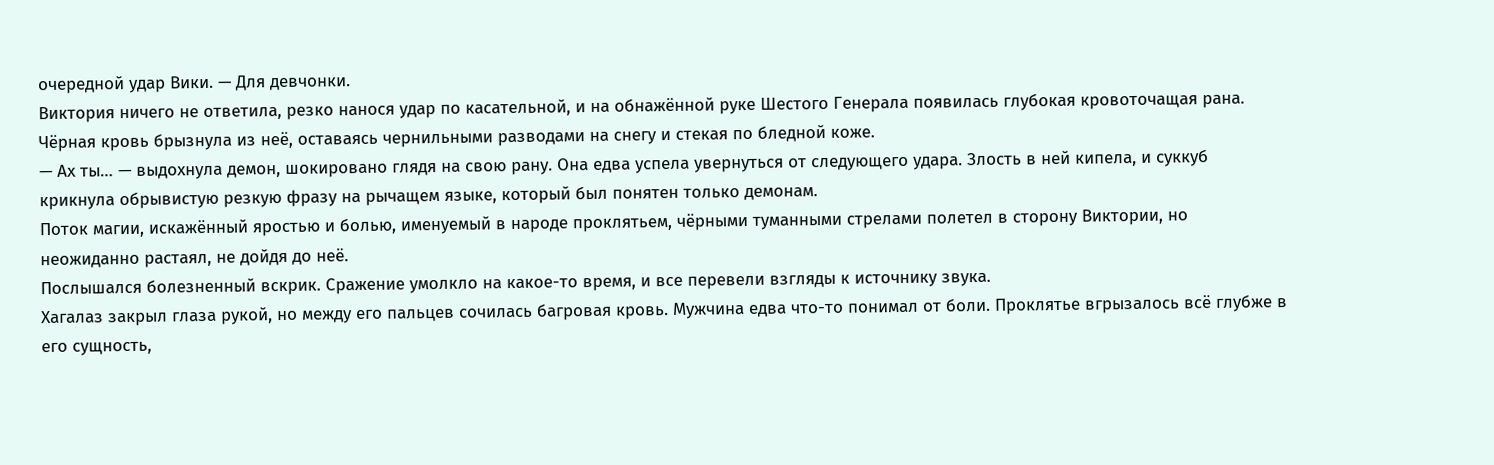очередной удар Вики. — Для девчонки.
Виктория ничего не ответила, резко нанося удар по касательной, и на обнажённой руке Шестого Генерала появилась глубокая кровоточащая рана. Чёрная кровь брызнула из неё, оставаясь чернильными разводами на снегу и стекая по бледной коже.
— Ах ты… — выдохнула демон, шокировано глядя на свою рану. Она едва успела увернуться от следующего удара. Злость в ней кипела, и суккуб крикнула обрывистую резкую фразу на рычащем языке, который был понятен только демонам.
Поток магии, искажённый яростью и болью, именуемый в народе проклятьем, чёрными туманными стрелами полетел в сторону Виктории, но неожиданно растаял, не дойдя до неё.
Послышался болезненный вскрик. Сражение умолкло на какое-то время, и все перевели взгляды к источнику звука.
Хагалаз закрыл глаза рукой, но между его пальцев сочилась багровая кровь. Мужчина едва что-то понимал от боли. Проклятье вгрызалось всё глубже в его сущность,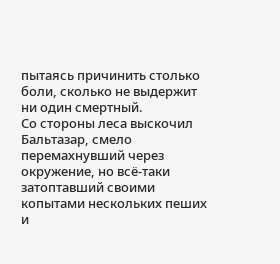пытаясь причинить столько боли, сколько не выдержит ни один смертный.
Со стороны леса выскочил Бальтазар, смело перемахнувший через окружение, но всё-таки затоптавший своими копытами нескольких пеших и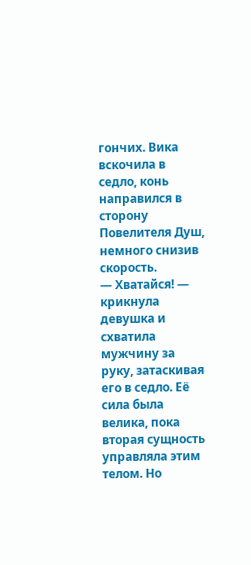гончих. Вика вскочила в седло, конь направился в сторону Повелителя Душ, немного снизив скорость.
— Хватайся! — крикнула девушка и схватила мужчину за руку, затаскивая его в седло. Её сила была велика, пока вторая сущность управляла этим телом. Но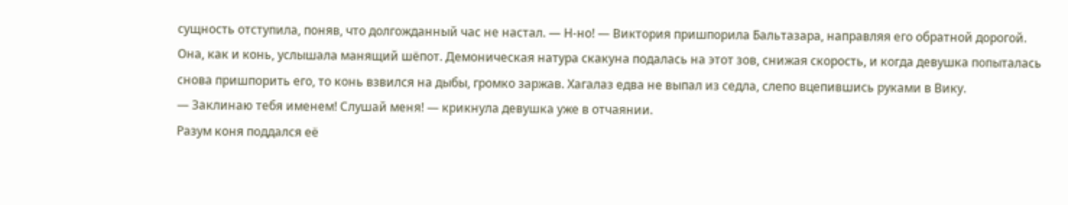сущность отступила, поняв, что долгожданный час не настал. — Н-но! — Виктория пришпорила Бальтазара, направляя его обратной дорогой.
Она, как и конь, услышала манящий шёпот. Демоническая натура скакуна подалась на этот зов, снижая скорость, и когда девушка попыталась снова пришпорить его, то конь взвился на дыбы, громко заржав. Хагалаз едва не выпал из седла, слепо вцепившись руками в Вику.
— Заклинаю тебя именем! Слушай меня! — крикнула девушка уже в отчаянии.
Разум коня поддался её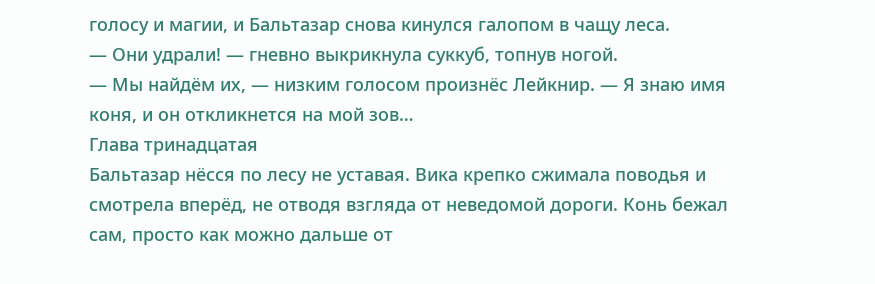голосу и магии, и Бальтазар снова кинулся галопом в чащу леса.
— Они удрали! — гневно выкрикнула суккуб, топнув ногой.
— Мы найдём их, — низким голосом произнёс Лейкнир. — Я знаю имя коня, и он откликнется на мой зов…
Глава тринадцатая
Бальтазар нёсся по лесу не уставая. Вика крепко сжимала поводья и смотрела вперёд, не отводя взгляда от неведомой дороги. Конь бежал сам, просто как можно дальше от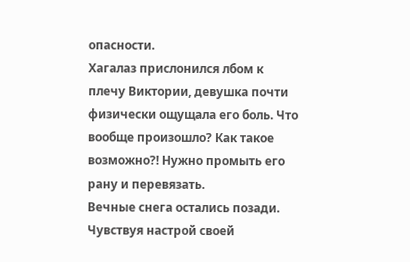опасности.
Хагалаз прислонился лбом к плечу Виктории, девушка почти физически ощущала его боль. Что вообще произошло? Как такое возможно?! Нужно промыть его рану и перевязать.
Вечные снега остались позади. Чувствуя настрой своей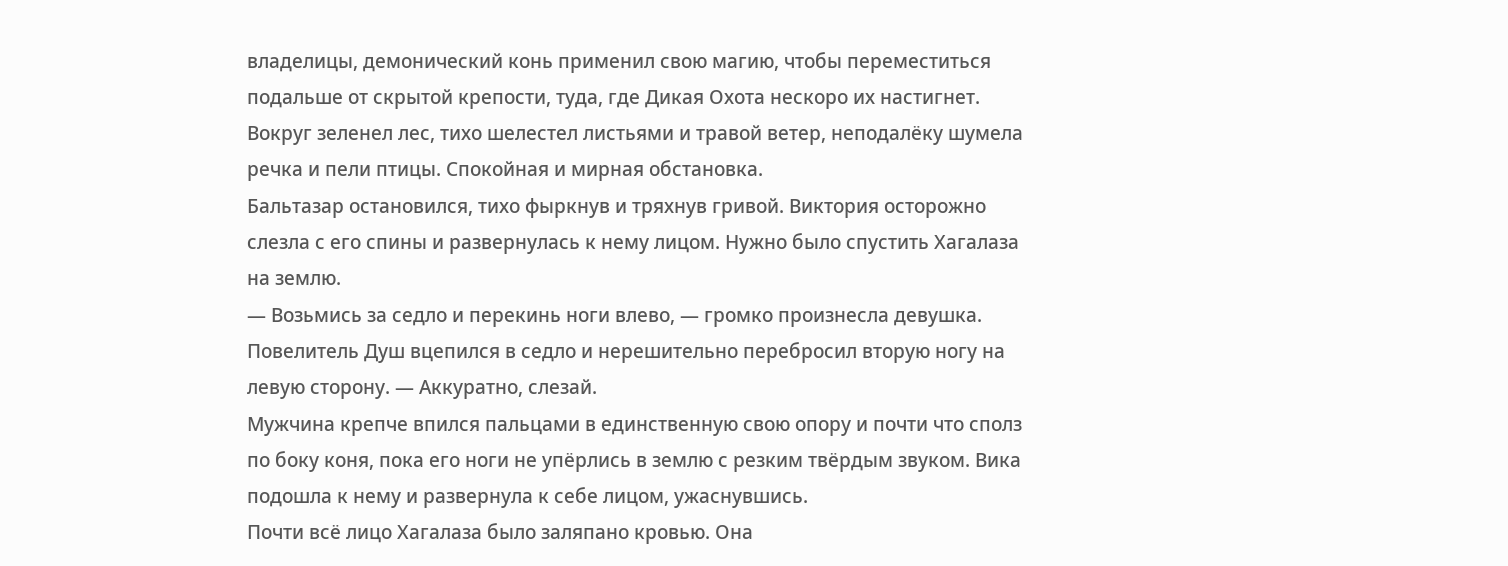владелицы, демонический конь применил свою магию, чтобы переместиться подальше от скрытой крепости, туда, где Дикая Охота нескоро их настигнет. Вокруг зеленел лес, тихо шелестел листьями и травой ветер, неподалёку шумела речка и пели птицы. Спокойная и мирная обстановка.
Бальтазар остановился, тихо фыркнув и тряхнув гривой. Виктория осторожно слезла с его спины и развернулась к нему лицом. Нужно было спустить Хагалаза на землю.
— Возьмись за седло и перекинь ноги влево, — громко произнесла девушка. Повелитель Душ вцепился в седло и нерешительно перебросил вторую ногу на левую сторону. — Аккуратно, слезай.
Мужчина крепче впился пальцами в единственную свою опору и почти что сполз по боку коня, пока его ноги не упёрлись в землю с резким твёрдым звуком. Вика подошла к нему и развернула к себе лицом, ужаснувшись.
Почти всё лицо Хагалаза было заляпано кровью. Она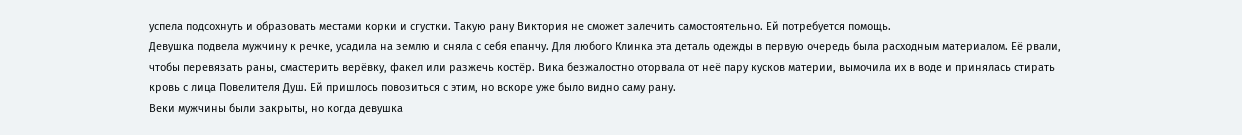успела подсохнуть и образовать местами корки и сгустки. Такую рану Виктория не сможет залечить самостоятельно. Ей потребуется помощь.
Девушка подвела мужчину к речке, усадила на землю и сняла с себя епанчу. Для любого Клинка эта деталь одежды в первую очередь была расходным материалом. Её рвали, чтобы перевязать раны, смастерить верёвку, факел или разжечь костёр. Вика безжалостно оторвала от неё пару кусков материи, вымочила их в воде и принялась стирать кровь с лица Повелителя Душ. Ей пришлось повозиться с этим, но вскоре уже было видно саму рану.
Веки мужчины были закрыты, но когда девушка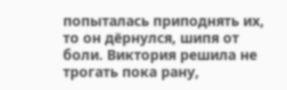попыталась приподнять их, то он дёрнулся, шипя от боли. Виктория решила не трогать пока рану,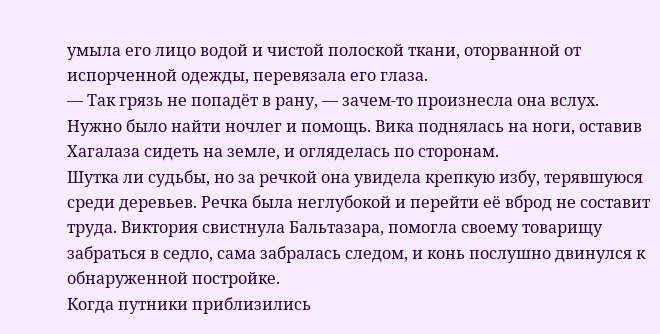умыла его лицо водой и чистой полоской ткани, оторванной от испорченной одежды, перевязала его глаза.
— Так грязь не попадёт в рану, — зачем-то произнесла она вслух.
Нужно было найти ночлег и помощь. Вика поднялась на ноги, оставив Хагалаза сидеть на земле, и огляделась по сторонам.
Шутка ли судьбы, но за речкой она увидела крепкую избу, терявшуюся среди деревьев. Речка была неглубокой и перейти её вброд не составит труда. Виктория свистнула Бальтазара, помогла своему товарищу забраться в седло, сама забралась следом, и конь послушно двинулся к обнаруженной постройке.
Когда путники приблизились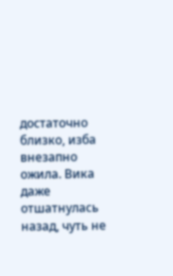достаточно близко, изба внезапно ожила. Вика даже отшатнулась назад, чуть не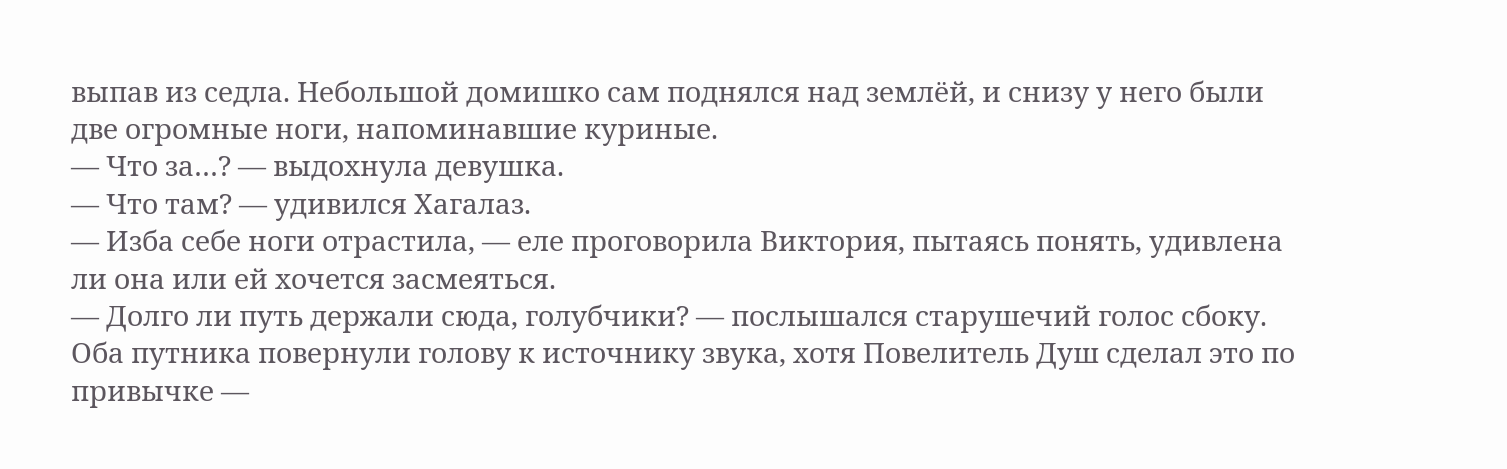выпав из седла. Небольшой домишко сам поднялся над землёй, и снизу у него были две огромные ноги, напоминавшие куриные.
— Что за…? — выдохнула девушка.
— Что там? — удивился Хагалаз.
— Изба себе ноги отрастила, — еле проговорила Виктория, пытаясь понять, удивлена ли она или ей хочется засмеяться.
— Долго ли путь держали сюда, голубчики? — послышался старушечий голос сбоку. Оба путника повернули голову к источнику звука, хотя Повелитель Душ сделал это по привычке —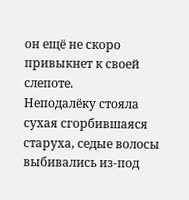он ещё не скоро привыкнет к своей слепоте.
Неподалёку стояла сухая сгорбившаяся старуха, седые волосы выбивались из-под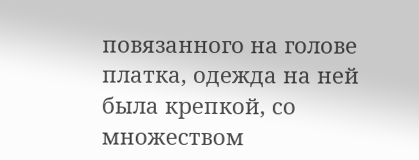повязанного на голове платка, одежда на ней была крепкой, со множеством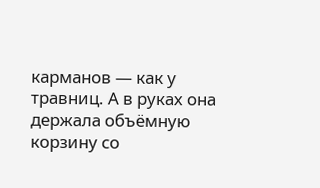карманов — как у травниц. А в руках она держала объёмную корзину со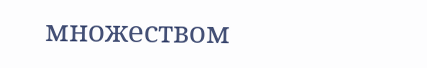множеством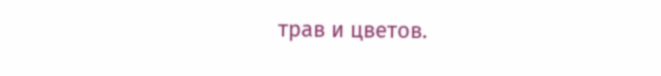трав и цветов.